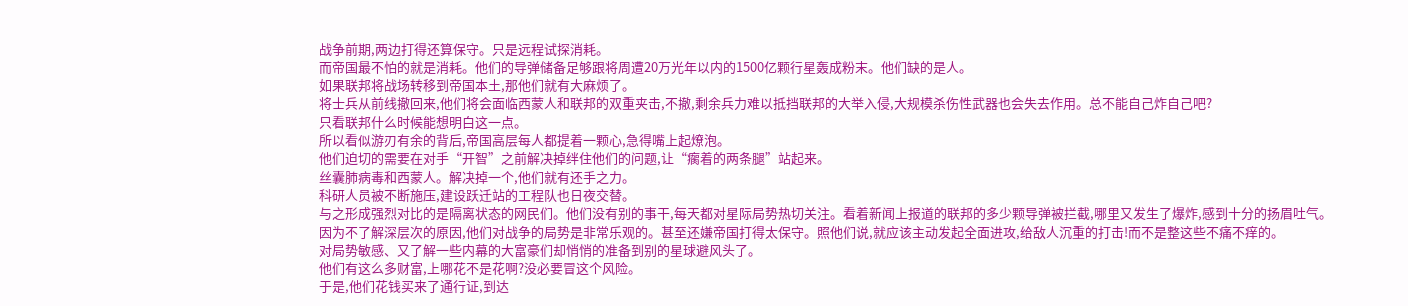战争前期,两边打得还算保守。只是远程试探消耗。
而帝国最不怕的就是消耗。他们的导弹储备足够跟将周遭20万光年以内的1500亿颗行星轰成粉末。他们缺的是人。
如果联邦将战场转移到帝国本土,那他们就有大麻烦了。
将士兵从前线撤回来,他们将会面临西蒙人和联邦的双重夹击,不撤,剩余兵力难以抵挡联邦的大举入侵,大规模杀伤性武器也会失去作用。总不能自己炸自己吧?
只看联邦什么时候能想明白这一点。
所以看似游刃有余的背后,帝国高层每人都提着一颗心,急得嘴上起燎泡。
他们迫切的需要在对手“开智”之前解决掉绊住他们的问题,让“瘸着的两条腿”站起来。
丝囊肺病毒和西蒙人。解决掉一个,他们就有还手之力。
科研人员被不断施压,建设跃迁站的工程队也日夜交替。
与之形成强烈对比的是隔离状态的网民们。他们没有别的事干,每天都对星际局势热切关注。看着新闻上报道的联邦的多少颗导弹被拦截,哪里又发生了爆炸,感到十分的扬眉吐气。
因为不了解深层次的原因,他们对战争的局势是非常乐观的。甚至还嫌帝国打得太保守。照他们说,就应该主动发起全面进攻,给敌人沉重的打击!而不是整这些不痛不痒的。
对局势敏感、又了解一些内幕的大富豪们却悄悄的准备到别的星球避风头了。
他们有这么多财富,上哪花不是花啊?没必要冒这个风险。
于是,他们花钱买来了通行证,到达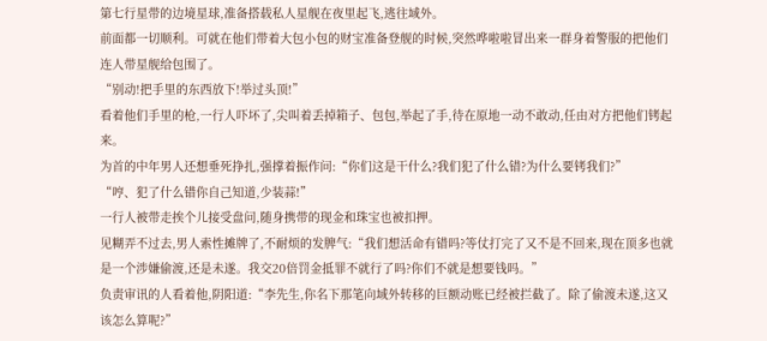第七行星带的边境星球,准备搭载私人星舰在夜里起飞,逃往域外。
前面都一切顺利。可就在他们带着大包小包的财宝准备登舰的时候,突然哗啦啦冒出来一群身着警服的把他们连人带星舰给包围了。
“别动!把手里的东西放下!举过头顶!”
看着他们手里的枪,一行人吓坏了,尖叫着丢掉箱子、包包,举起了手,待在原地一动不敢动,任由对方把他们铐起来。
为首的中年男人还想垂死挣扎,强撑着振作问:“你们这是干什么?我们犯了什么错?为什么要铐我们?”
“哼、犯了什么错你自己知道,少装蒜!”
一行人被带走挨个儿接受盘问,随身携带的现金和珠宝也被扣押。
见糊弄不过去,男人索性摊牌了,不耐烦的发脾气:“我们想活命有错吗?等仗打完了又不是不回来,现在顶多也就是一个涉嫌偷渡,还是未遂。我交20倍罚金抵罪不就行了吗?你们不就是想要钱吗。”
负责审讯的人看着他,阴阳道:“李先生,你名下那笔向域外转移的巨额动账已经被拦截了。除了偷渡未遂,这又该怎么算呢?”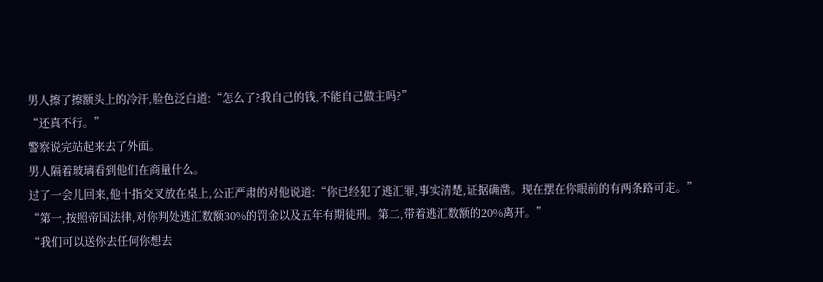男人擦了擦额头上的冷汗,脸色泛白道:“怎么了?我自己的钱,不能自己做主吗?”
“还真不行。”
警察说完站起来去了外面。
男人隔着玻璃看到他们在商量什么。
过了一会儿回来,他十指交叉放在桌上,公正严肃的对他说道:“你已经犯了逃汇罪,事实清楚,证据确凿。现在摆在你眼前的有两条路可走。”
“第一,按照帝国法律,对你判处逃汇数额30%的罚金以及五年有期徒刑。第二,带着逃汇数额的20%离开。”
“我们可以送你去任何你想去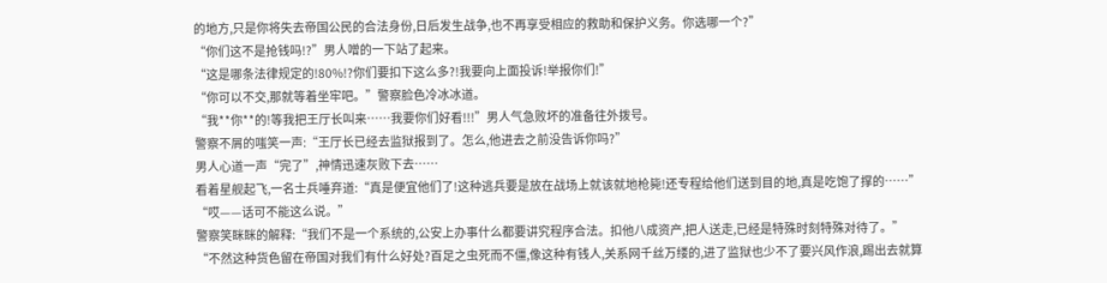的地方,只是你将失去帝国公民的合法身份,日后发生战争,也不再享受相应的救助和保护义务。你选哪一个?”
“你们这不是抢钱吗!?”男人噌的一下站了起来。
“这是哪条法律规定的!80%!?你们要扣下这么多?!我要向上面投诉!举报你们!”
“你可以不交,那就等着坐牢吧。”警察脸色冷冰冰道。
“我**你**的!等我把王厅长叫来……我要你们好看!!!”男人气急败坏的准备往外拨号。
警察不屑的嗤笑一声:“王厅长已经去监狱报到了。怎么,他进去之前没告诉你吗?”
男人心道一声“完了”,神情迅速灰败下去……
看着星舰起飞,一名士兵唾弃道:“真是便宜他们了!这种逃兵要是放在战场上就该就地枪毙!还专程给他们送到目的地,真是吃饱了撑的……”
“哎——话可不能这么说。”
警察笑眯眯的解释:“我们不是一个系统的,公安上办事什么都要讲究程序合法。扣他八成资产,把人送走,已经是特殊时刻特殊对待了。”
“不然这种货色留在帝国对我们有什么好处?百足之虫死而不僵,像这种有钱人,关系网千丝万缕的,进了监狱也少不了要兴风作浪,踢出去就算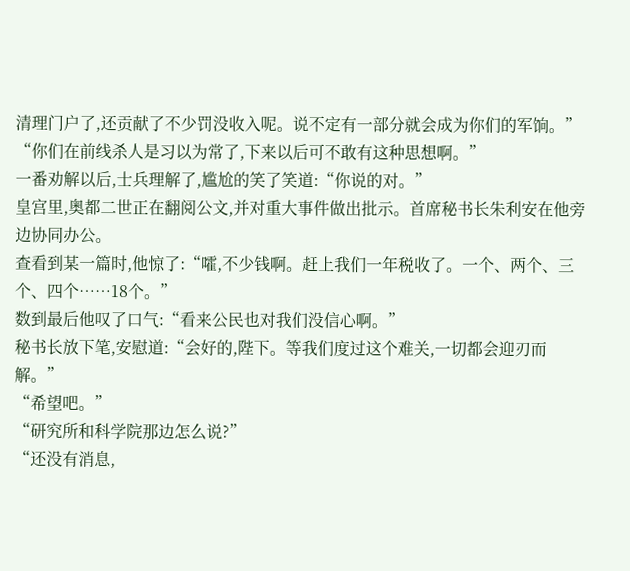清理门户了,还贡献了不少罚没收入呢。说不定有一部分就会成为你们的军饷。”
“你们在前线杀人是习以为常了,下来以后可不敢有这种思想啊。”
一番劝解以后,士兵理解了,尴尬的笑了笑道:“你说的对。”
皇宫里,奥都二世正在翻阅公文,并对重大事件做出批示。首席秘书长朱利安在他旁边协同办公。
查看到某一篇时,他惊了:“嚯,不少钱啊。赶上我们一年税收了。一个、两个、三个、四个……18个。”
数到最后他叹了口气:“看来公民也对我们没信心啊。”
秘书长放下笔,安慰道:“会好的,陛下。等我们度过这个难关,一切都会迎刃而解。”
“希望吧。”
“研究所和科学院那边怎么说?”
“还没有消息,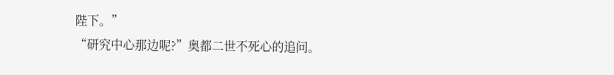陛下。”
“研究中心那边呢?”奥都二世不死心的追问。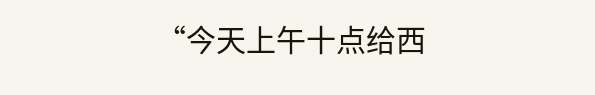“今天上午十点给西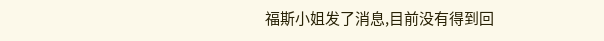福斯小姐发了消息,目前没有得到回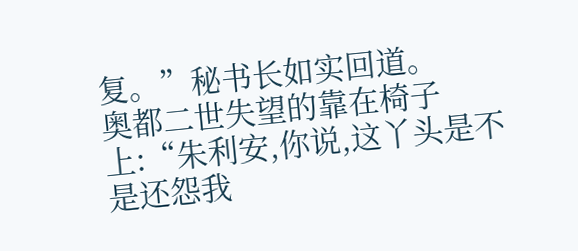复。”秘书长如实回道。
奥都二世失望的靠在椅子上:“朱利安,你说,这丫头是不是还怨我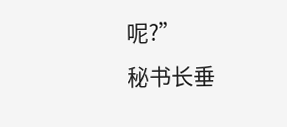呢?”
秘书长垂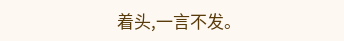着头,一言不发。